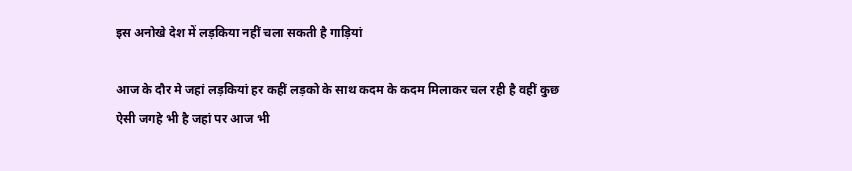इस अनोखे देश में लड़किया नहीं चला सकती है गाड़ियां

आज के दौर मे जहां लड़कियां हर कहीं लड़को के साथ कदम के कदम मिलाकर चल रही है वहीं कुछ ऐसी जगहे भी है जहां पर आज भी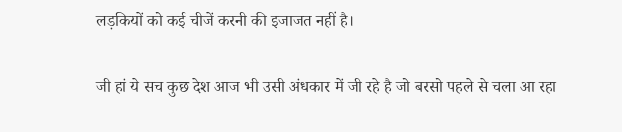लड़कियों को कई चीजें करनी की इजाजत नहीं है।

जी हां ये सच कुछ देश आज भी उसी अंधकार में जी रहे है जो बरसो पहले से चला आ रहा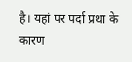है। यहां पर पर्दा प्रथा के कारण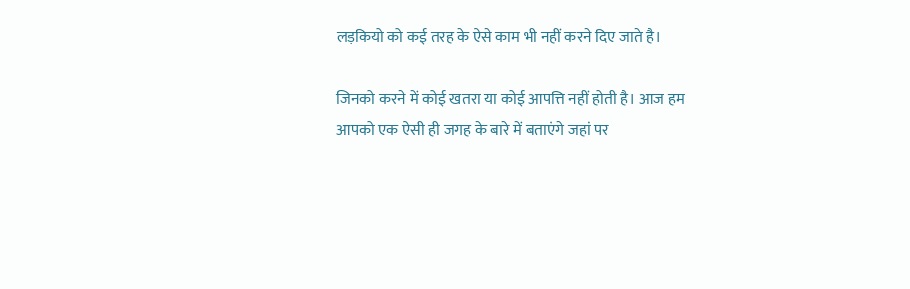लड़कियो को कई तरह के ऐसे काम भी नहीं करने दिए जाते है।

जिनको करने में कोई खतरा या कोई आपत्ति नहीं होती है। आज हम आपको एक ऐसी ही जगह के बारे में बताएंगे जहां पर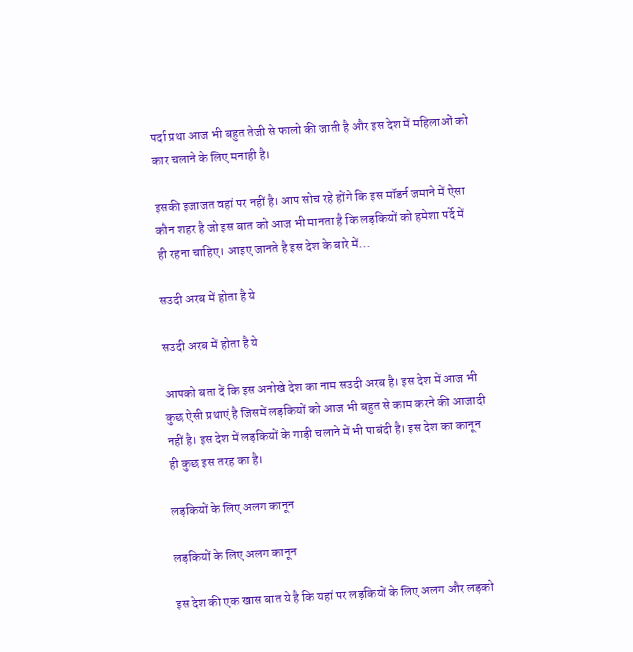पर्दा प्रथा आज भी बहुत तेजी से फालो की जाती है और इस देश में महिलाओं को कार चलाने के लिए मनाही है।

इसकी इजाजत वहां पर नहीं है। आप सोच रहे होंगे कि इस मॉडर्न जमाने में ऐसा कौन शहर है जो इस बात को आज भी मानता है कि लड़कियों को हमेशा पर्दे में ही रहना चाहिए। आइए जानते है इस देश के बारे में...

सउदी अरब में होता है ये

सउदी अरब में होता है ये

आपको बता दें कि इस अनोखे देश का नाम सउदी अरब है। इस देश में आज भी कुछ ऐसी प्रथाएं है जिसमें लड़कियों को आज भी बहुत से काम करने की आजादी नहीं है। इस देश में लड़कियों के गाड़ी चलाने में भी पाबंदी है। इस देश का कानून ही कुछ इस तरह का है।

लड़कियों के लिए अलग कानून

लड़कियों के लिए अलग कानून

इस देश की एक खास बात ये है कि यहां पर लड़कियों के लिए अलग और लड़को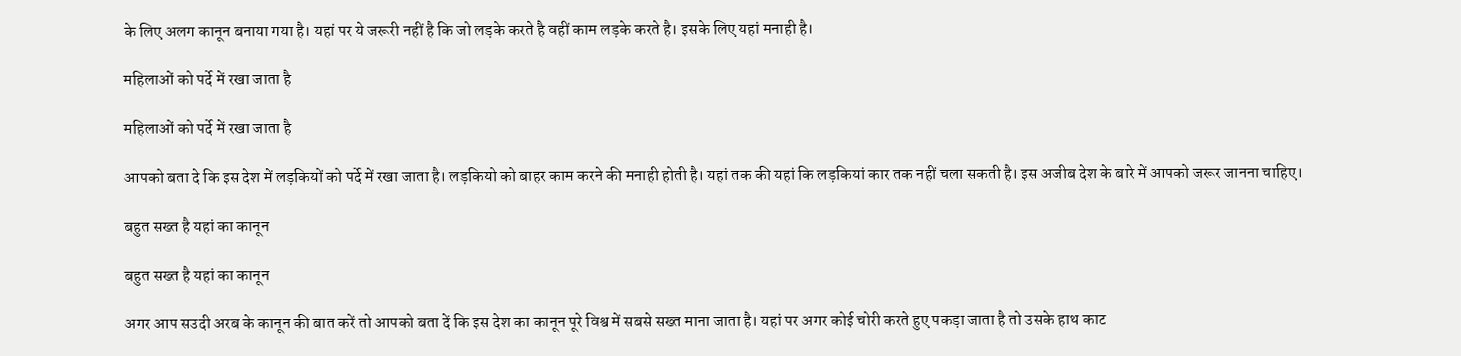के लिए अलग कानून बनाया गया है। यहां पर ये जरूरी नहीं है कि जो लड़के करते है वहीं काम लड़के करते है। इसके लिए यहां मनाही है।

महिलाओं को पर्दे में रखा जाता है

महिलाओं को पर्दे में रखा जाता है

आपको बता दे कि इस देश में लड़कियों को पर्दे में रखा जाता है। लड़कियो को बाहर काम करने की मनाही होती है। यहां तक की यहां कि लड़कियां कार तक नहीं चला सकती है। इस अजीब देश के बारे में आपको जरूर जानना चाहिए।

बहुत सख्त है यहां का कानून

बहुत सख्त है यहां का कानून

अगर आप सउदी अरब के कानून की बात करें तो आपको बता दें कि इस देश का कानून पूरे विश्व में सबसे सख्त माना जाता है। यहां पर अगर कोई चोरी करते हुए पकड़ा जाता है तो उसके हाथ काट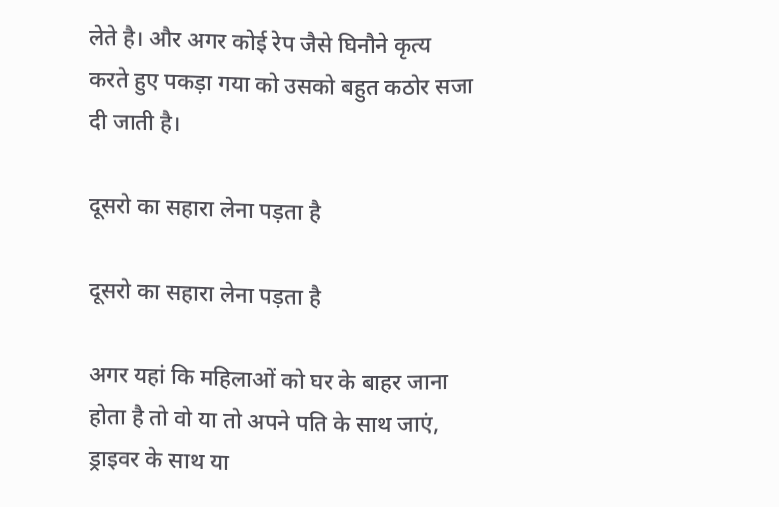लेते है। और अगर कोई रेप जैसे घिनौने कृत्य करते हुए पकड़ा गया को उसको बहुत कठोर सजा दी जाती है।

दूसरो का सहारा लेना पड़ता है

दूसरो का सहारा लेना पड़ता है

अगर यहां कि महिलाओं को घर के बाहर जाना होता है तो वो या तो अपने पति के साथ जाएं, ड्राइवर के साथ या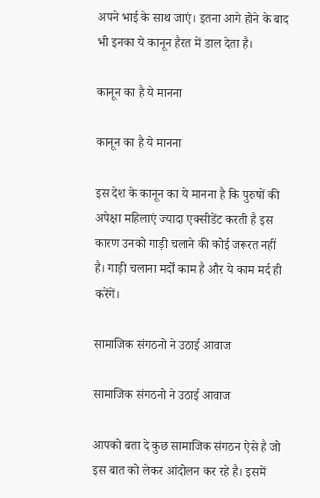अपने भाई के साथ जाएं। इतना आगे होने के बाद भी इनका ये कानून हैरत में डाल देता है।

कानून का है ये मानना

कानून का है ये मानना

इस देश के कानून का ये मानना है कि पुरुषों की अपेक्षा महिलाएं ज्यादा एक्सीडेंट करती है इस कारण उनको गाड़ी चलाने की कोई जरूरत नहीं है। गाड़ी चलाना मर्दों काम है और ये काम मर्द ही करेंगें।

सामाजिक संगठनो ने उठाई आवाज

सामाजिक संगठनो ने उठाई आवाज

आपको बता दे कुछ सामाजिक संगठन ऐसे है जो इस बात को लेकर आंदोलन कर रहे है। इसमें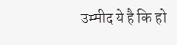उम्मीद ये है कि हो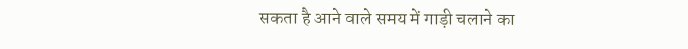सकता है आने वाले समय में गाड़ी चलाने का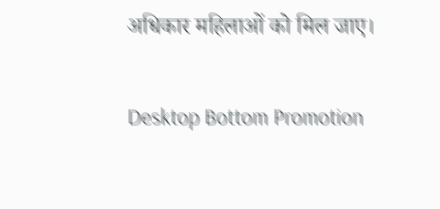अधिकार महिलाओं को मिल जाए।

Desktop Bottom Promotion